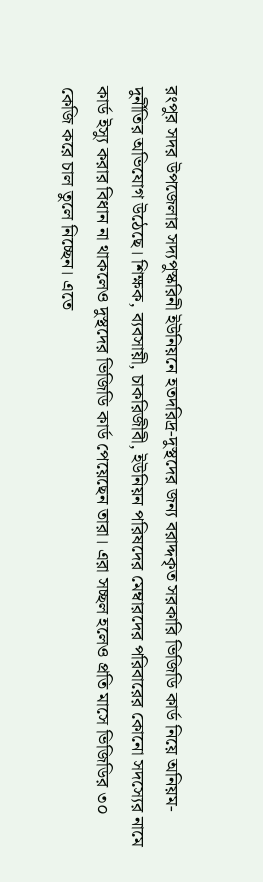রংপুর সদর উপজেলার সদ্যপুস্করিনী ইউনিয়নে হতদরিদ্র-দুস্থদের জন্য বরাদ্দকৃত সরকারি ভিজিডি কার্ড নিয়ে অনিয়ম-দুর্নীতির অভিযোগ উঠেছে। শিক্ষক, ব্যবসায়ী, চাকরিজীবী, ইউনিয়ন পরিষদের মেম্বারদের পরিবারের কোনো সদস্যের নামে কার্ড ইস্যু করার বিধান না থাকলেও দুস্থদের ভিজিডি কার্ড পেয়েছেন তারা। এরা সচ্ছল হলেও প্রতি মাসে ভিজিডির ৩০ কেজি করে চাল তুলে নিচ্ছেন। এতে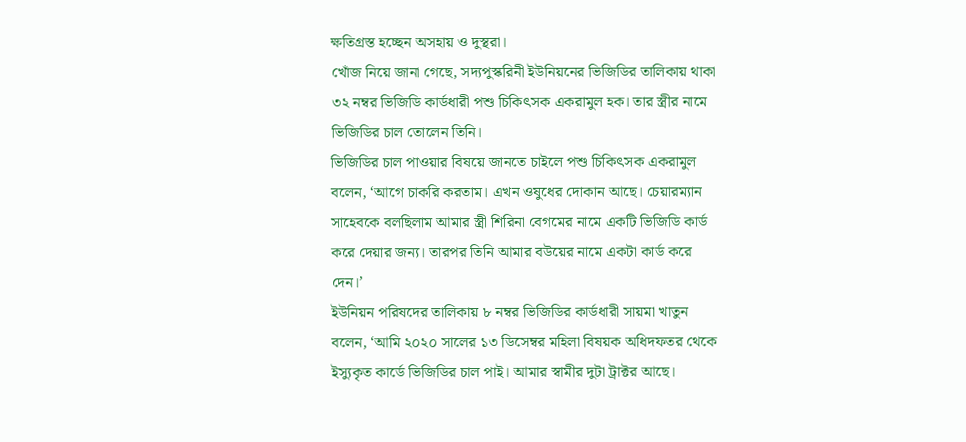ক্ষতিগ্রস্ত হচ্ছেন অসহায় ও দুস্থরা।
খোঁজ নিয়ে জানা গেছে, সদ্যপুস্করিনী ইউনিয়নের ভিজিডির তালিকায় থাকা ৩২ নম্বর ভিজিডি কার্ডধারী পশু চিকিৎসক একরামুল হক। তার স্ত্রীর নামে ভিজিডির চাল তোলেন তিনি।
ভিজিডির চাল পাওয়ার বিষয়ে জানতে চাইলে পশু চিকিৎসক একরামুল বলেন, ‘আগে চাকরি করতাম। এখন ওষুধের দোকান আছে। চেয়ারম্যান সাহেবকে বলছিলাম আমার স্ত্রী শিরিনা বেগমের নামে একটি ভিজিডি কার্ড করে দেয়ার জন্য। তারপর তিনি আমার বউয়ের নামে একটা কার্ড করে দেন।’
ইউনিয়ন পরিষদের তালিকায় ৮ নম্বর ভিজিডির কার্ডধারী সায়মা খাতুন বলেন, ‘আমি ২০২০ সালের ১৩ ডিসেম্বর মহিলা বিষয়ক অধিদফতর থেকে ইস্যুকৃত কার্ডে ভিজিডির চাল পাই। আমার স্বামীর দুটা ট্রাক্টর আছে।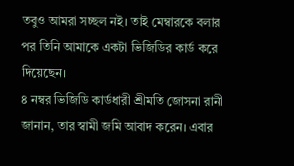তবুও আমরা সচ্ছল নই। তাই মেম্বারকে বলার পর তিনি আমাকে একটা ভিজিডির কার্ড করে দিয়েছেন।
৪ নম্বর ভিজিডি কার্ডধারী শ্রীমতি জোসনা রানী জানান, তার স্বামী জমি আবাদ করেন। এবার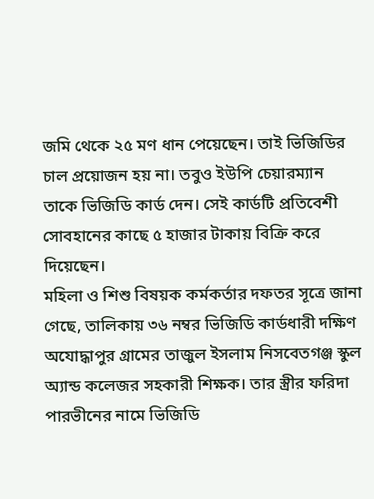জমি থেকে ২৫ মণ ধান পেয়েছেন। তাই ভিজিডির চাল প্রয়োজন হয় না। তবুও ইউপি চেয়ারম্যান তাকে ভিজিডি কার্ড দেন। সেই কার্ডটি প্রতিবেশী সোবহানের কাছে ৫ হাজার টাকায় বিক্রি করে দিয়েছেন।
মহিলা ও শিশু বিষয়ক কর্মকর্তার দফতর সূত্রে জানা গেছে, তালিকায় ৩৬ নম্বর ভিজিডি কার্ডধারী দক্ষিণ অযোদ্ধাপুর গ্রামের তাজুল ইসলাম নিসবেতগঞ্জ স্কুল অ্যান্ড কলেজর সহকারী শিক্ষক। তার স্ত্রীর ফরিদা পারভীনের নামে ভিজিডি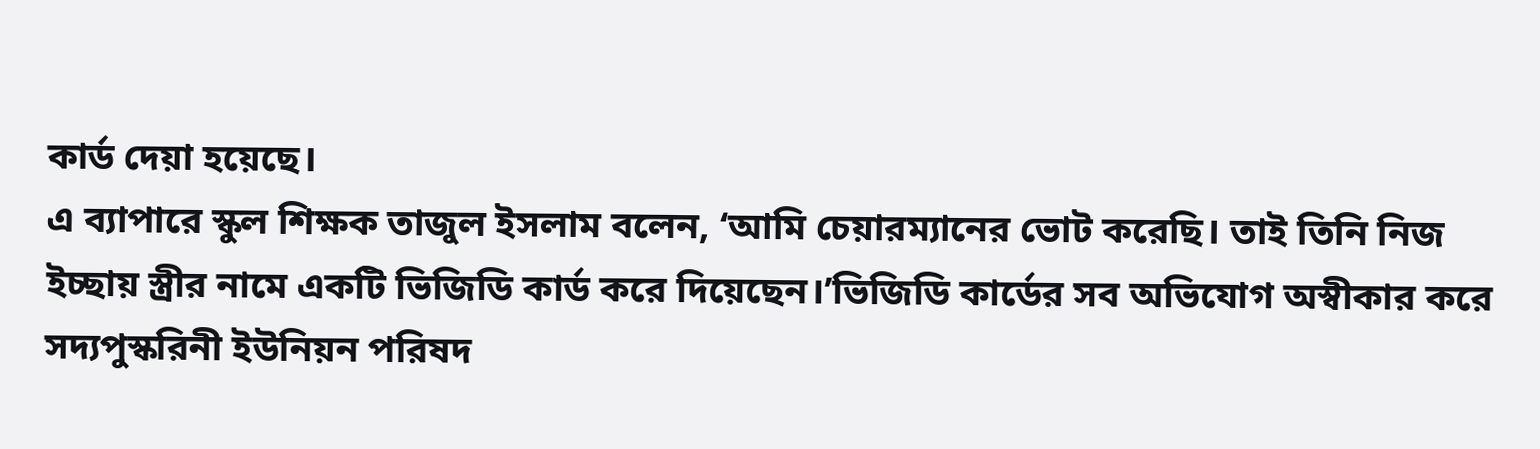কার্ড দেয়া হয়েছে।
এ ব্যাপারে স্কুল শিক্ষক তাজুল ইসলাম বলেন, ‘আমি চেয়ারম্যানের ভোট করেছি। তাই তিনি নিজ ইচ্ছায় স্ত্রীর নামে একটি ভিজিডি কার্ড করে দিয়েছেন।’ভিজিডি কার্ডের সব অভিযোগ অস্বীকার করে সদ্যপুস্করিনী ইউনিয়ন পরিষদ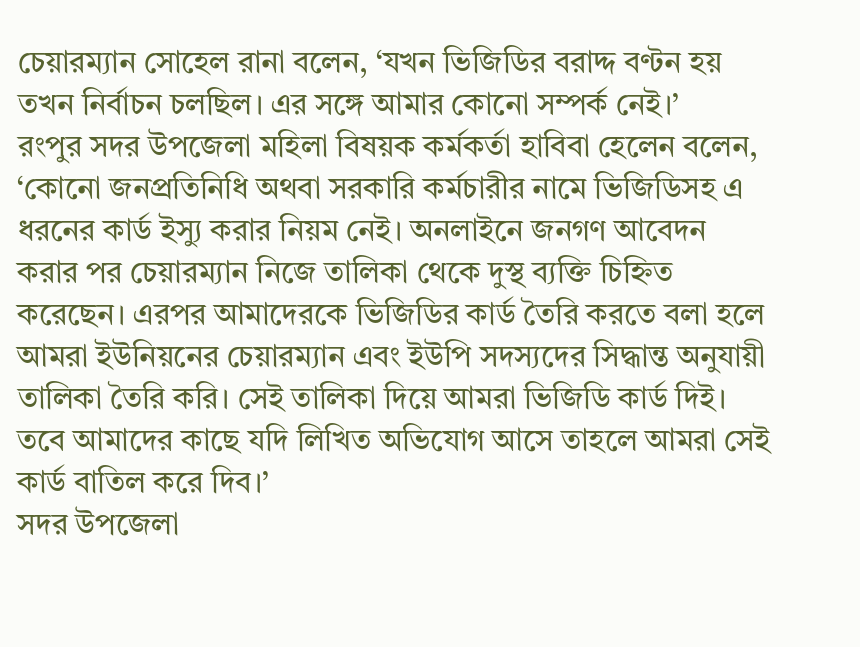চেয়ারম্যান সোহেল রানা বলেন, ‘যখন ভিজিডির বরাদ্দ বণ্টন হয় তখন নির্বাচন চলছিল। এর সঙ্গে আমার কোনো সম্পর্ক নেই।’
রংপুর সদর উপজেলা মহিলা বিষয়ক কর্মকর্তা হাবিবা হেলেন বলেন, ‘কোনো জনপ্রতিনিধি অথবা সরকারি কর্মচারীর নামে ভিজিডিসহ এ ধরনের কার্ড ইস্যু করার নিয়ম নেই। অনলাইনে জনগণ আবেদন করার পর চেয়ারম্যান নিজে তালিকা থেকে দুস্থ ব্যক্তি চিহ্নিত করেছেন। এরপর আমাদেরকে ভিজিডির কার্ড তৈরি করতে বলা হলে আমরা ইউনিয়নের চেয়ারম্যান এবং ইউপি সদস্যদের সিদ্ধান্ত অনুযায়ী তালিকা তৈরি করি। সেই তালিকা দিয়ে আমরা ভিজিডি কার্ড দিই। তবে আমাদের কাছে যদি লিখিত অভিযোগ আসে তাহলে আমরা সেই কার্ড বাতিল করে দিব।’
সদর উপজেলা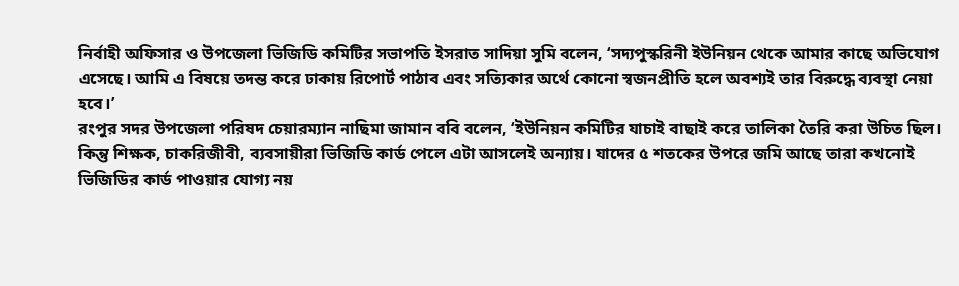নির্বাহী অফিসার ও উপজেলা ভিজিডি কমিটির সভাপতি ইসরাত সাদিয়া সুমি বলেন, ‘সদ্যপুস্করিনী ইউনিয়ন থেকে আমার কাছে অভিযোগ এসেছে। আমি এ বিষয়ে তদন্ত করে ঢাকায় রিপোর্ট পাঠাব এবং সত্যিকার অর্থে কোনো স্বজনপ্রীতি হলে অবশ্যই তার বিরুদ্ধে ব্যবস্থা নেয়া হবে।’
রংপুর সদর উপজেলা পরিষদ চেয়ারম্যান নাছিমা জামান ববি বলেন, ‘ইউনিয়ন কমিটির যাচাই বাছাই করে তালিকা তৈরি করা উচিত ছিল। কিন্তু শিক্ষক, চাকরিজীবী, ব্যবসায়ীরা ভিজিডি কার্ড পেলে এটা আসলেই অন্যায়। যাদের ৫ শতকের উপরে জমি আছে তারা কখনোই ভিজিডির কার্ড পাওয়ার যোগ্য নয়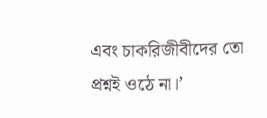এবং চাকরিজীবীদের তো প্রশ্নই ওঠে না।’